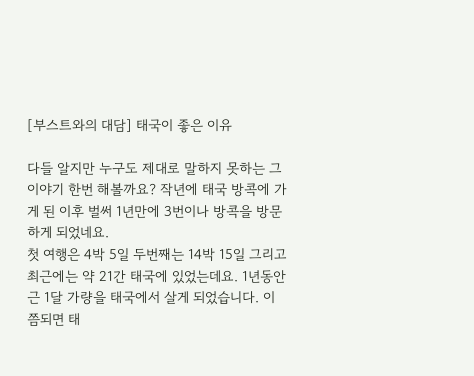[부스트와의 대담] 태국이 좋은 이유

다들 알지만 누구도 제대로 말하지 못하는 그 이야기 한번 해볼까요? 작년에 태국 방콕에 가게 된 이후 벌써 1년만에 3번이나 방콕을 방문하게 되었네요.
첫 여행은 4박 5일 두번째는 14박 15일 그리고 최근에는 약 21간 태국에 있었는데요. 1년동안 근 1달 가량을 태국에서 살게 되었습니다. 이쯤되면 태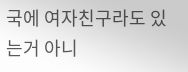국에 여자친구라도 있는거 아니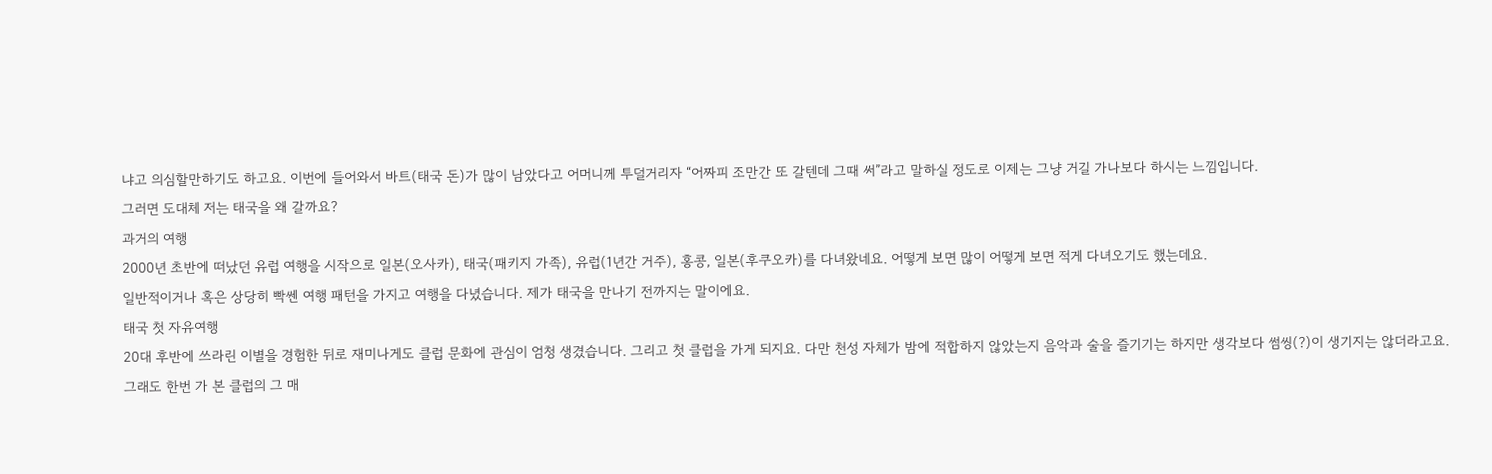냐고 의심할만하기도 하고요. 이번에 들어와서 바트(태국 돈)가 많이 남았다고 어머니께 투덜거리자 “어짜피 조만간 또 갈텐데 그때 써”라고 말하실 정도로 이제는 그냥 거길 가나보다 하시는 느낌입니다.
그러면 도대체 저는 태국을 왜 갈까요?
과거의 여행
2000년 초반에 떠났던 유럽 여행을 시작으로 일본(오사카), 태국(패키지 가족), 유럽(1년간 거주), 홍콩, 일본(후쿠오카)를 다녀왔네요. 어떻게 보면 많이 어떻게 보면 적게 다녀오기도 했는데요.
일반적이거나 혹은 상당히 빡쎈 여행 패턴을 가지고 여행을 다녔습니다. 제가 태국을 만나기 전까지는 말이에요.
태국 첫 자유여행
20대 후반에 쓰라린 이별을 경험한 뒤로 재미나게도 클럽 문화에 관심이 엄청 생겼습니다. 그리고 첫 클럽을 가게 되지요. 다만 천성 자체가 밤에 적합하지 않았는지 음악과 술을 즐기기는 하지만 생각보다 썸씽(?)이 생기지는 않더라고요.
그래도 한번 가 본 클럽의 그 매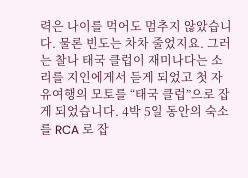력은 나이를 먹어도 멈추지 않았습니다. 물론 빈도는 차차 줄었지요. 그러는 찰나 태국 클럽이 재미나다는 소리를 지인에게서 듣게 되었고 첫 자유여행의 모토를 “태국 클럽”으로 잡게 되었습니다. 4박 5일 동안의 숙소를 RCA 로 잡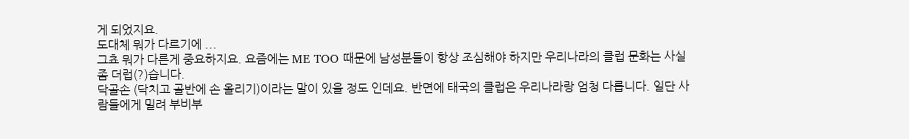게 되었지요.
도대체 뭐가 다르기에 ...
그쵸 뭐가 다른게 중요하지요. 요즘에는 ME TOO 때문에 남성분들이 항상 조심해야 하지만 우리나라의 클럽 문화는 사실 좀 더럽(?)습니다.
닥골손 (닥치고 골반에 손 올리기)이라는 말이 있을 정도 인데요. 반면에 태국의 클럽은 우리나라랑 엄청 다릅니다. 일단 사람들에게 밀려 부비부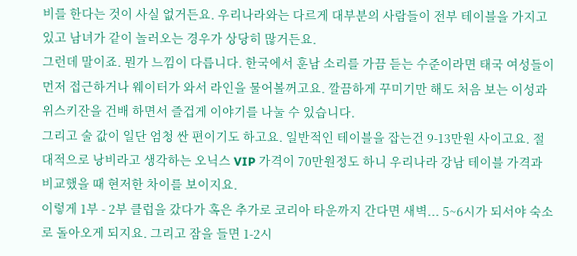비를 한다는 것이 사실 없거든요. 우리나라와는 다르게 대부분의 사람들이 전부 테이블을 가지고 있고 남녀가 같이 놀러오는 경우가 상당히 많거든요.
그런데 말이죠. 뭔가 느낌이 다릅니다. 한국에서 훈남 소리를 가끔 듣는 수준이라면 태국 여성들이 먼저 접근하거나 웨이터가 와서 라인을 물어볼꺼고요. 깔끔하게 꾸미기만 해도 처음 보는 이성과 위스키잔을 건배 하면서 즐겁게 이야기를 나눌 수 있습니다.
그리고 술 값이 일단 엄청 싼 편이기도 하고요. 일반적인 테이블을 잡는건 9-13만원 사이고요. 절대적으로 낭비라고 생각하는 오닉스 VIP 가격이 70만원정도 하니 우리나라 강남 테이블 가격과 비교했을 때 현저한 차이를 보이지요.
이렇게 1부 - 2부 클럽을 갔다가 혹은 추가로 코리아 타운까지 간다면 새벽... 5~6시가 되서야 숙소로 돌아오게 되지요. 그리고 잠을 들면 1-2시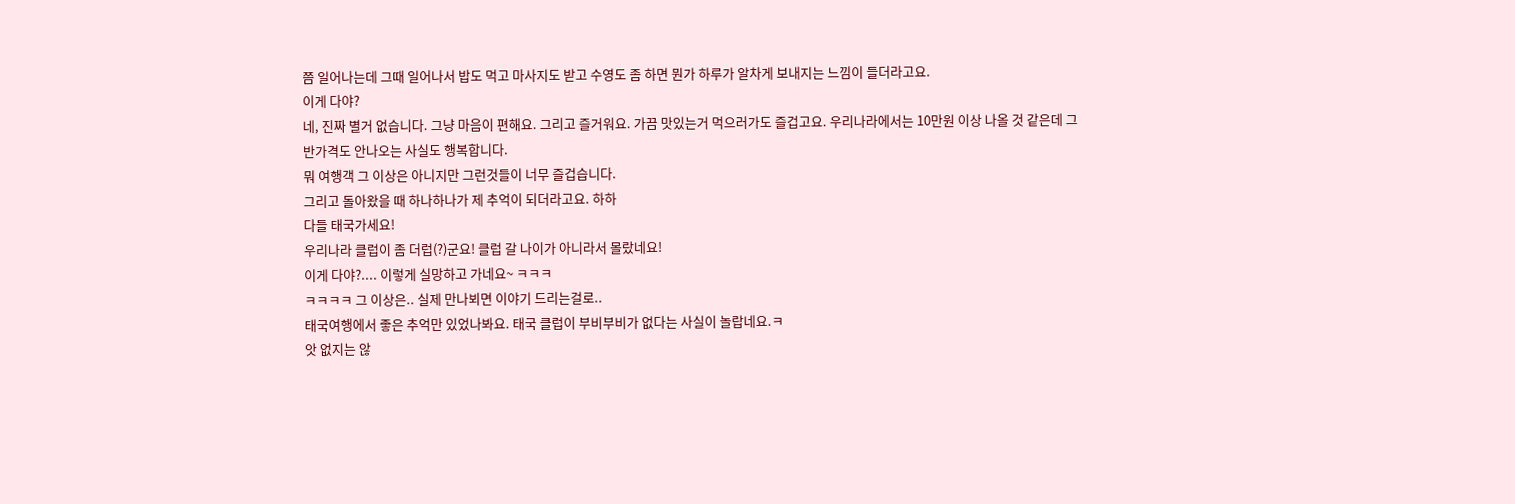쯤 일어나는데 그때 일어나서 밥도 먹고 마사지도 받고 수영도 좀 하면 뭔가 하루가 알차게 보내지는 느낌이 들더라고요.
이게 다야?
네, 진짜 별거 없습니다. 그냥 마음이 편해요. 그리고 즐거워요. 가끔 맛있는거 먹으러가도 즐겁고요. 우리나라에서는 10만원 이상 나올 것 같은데 그 반가격도 안나오는 사실도 행복합니다.
뭐 여행객 그 이상은 아니지만 그런것들이 너무 즐겁습니다.
그리고 돌아왔을 때 하나하나가 제 추억이 되더라고요. 하하
다들 태국가세요!
우리나라 클럽이 좀 더럽(?)군요! 클럽 갈 나이가 아니라서 몰랐네요!
이게 다야?.... 이렇게 실망하고 가네요~ ㅋㅋㅋ
ㅋㅋㅋㅋ 그 이상은.. 실제 만나뵈면 이야기 드리는걸로..
태국여행에서 좋은 추억만 있었나봐요. 태국 클럽이 부비부비가 없다는 사실이 놀랍네요.ㅋ
앗 없지는 않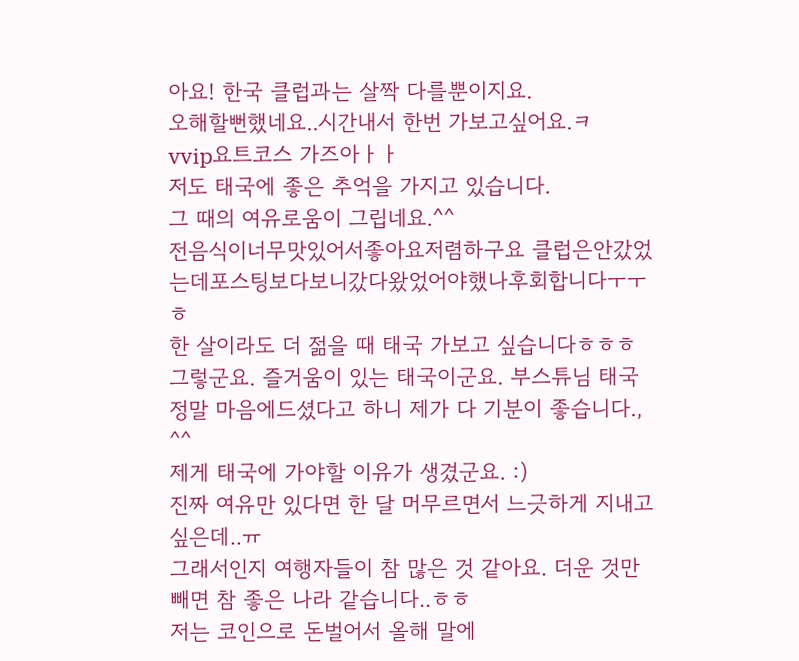아요! 한국 클럽과는 살짝 다를뿐이지요.
오해할뻔했네요..시간내서 한번 가보고싶어요.ㅋ
vvip요트코스 가즈아ㅏㅏ
저도 태국에 좋은 추억을 가지고 있습니다.
그 때의 여유로움이 그립네요.^^
전음식이너무맛있어서좋아요저렴하구요 클럽은안갔었는데포스팅보다보니갔다왔었어야했나후회합니다ㅜㅜㅎ
한 살이라도 더 젊을 때 태국 가보고 싶습니다ㅎㅎㅎ
그렇군요. 즐거움이 있는 태국이군요. 부스튜님 태국 정말 마음에드셨다고 하니 제가 다 기분이 좋습니다., ^^
제게 태국에 가야할 이유가 생겼군요. :)
진짜 여유만 있다면 한 달 머무르면서 느긋하게 지내고 싶은데..ㅠ
그래서인지 여행자들이 참 많은 것 같아요. 더운 것만 빼면 참 좋은 나라 같습니다..ㅎㅎ
저는 코인으로 돈벌어서 올해 말에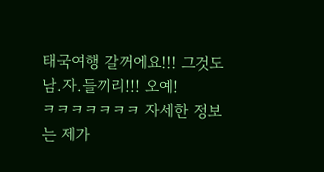태국여행 갈꺼에요!!! 그것도 남.자.들끼리!!! 오예!
ㅋㅋㅋㅋㅋㅋㅋ 자세한 정보는 제가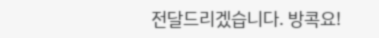전달드리겠습니다. 방콕요!